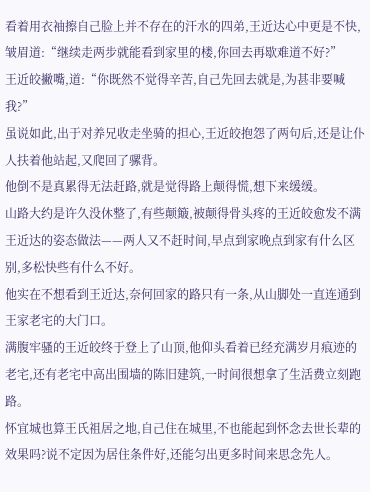看着用衣袖擦自己脸上并不存在的汗水的四弟,王近达心中更是不快,皱眉道:“继续走两步就能看到家里的楼,你回去再歇难道不好?”
王近皎撇嘴,道:“你既然不觉得辛苦,自己先回去就是,为甚非要喊我?”
虽说如此,出于对养兄收走坐骑的担心,王近皎抱怨了两句后,还是让仆人扶着他站起,又爬回了骡背。
他倒不是真累得无法赶路,就是觉得路上颠得慌,想下来缓缓。
山路大约是许久没休整了,有些颠簸,被颠得骨头疼的王近皎愈发不满王近达的姿态做法——两人又不赶时间,早点到家晚点到家有什么区别,多松快些有什么不好。
他实在不想看到王近达,奈何回家的路只有一条,从山脚处一直连通到王家老宅的大门口。
满腹牢骚的王近皎终于登上了山顶,他仰头看着已经充满岁月痕迹的老宅,还有老宅中高出围墙的陈旧建筑,一时间很想拿了生活费立刻跑路。
怀宜城也算王氏祖居之地,自己住在城里,不也能起到怀念去世长辈的效果吗?说不定因为居住条件好,还能匀出更多时间来思念先人。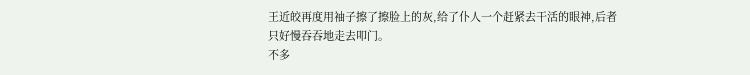王近皎再度用袖子擦了擦脸上的灰,给了仆人一个赶紧去干活的眼神,后者只好慢吞吞地走去叩门。
不多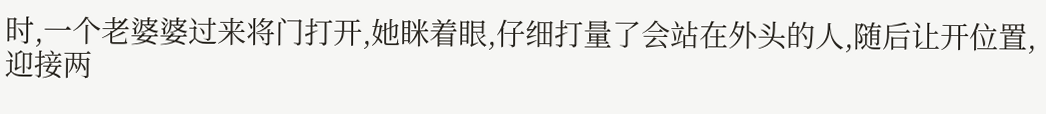时,一个老婆婆过来将门打开,她眯着眼,仔细打量了会站在外头的人,随后让开位置,迎接两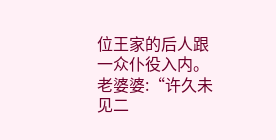位王家的后人跟一众仆役入内。
老婆婆:“许久未见二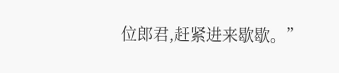位郎君,赶紧进来歇歇。”